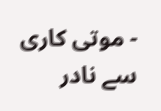- موتی کاری سے نادر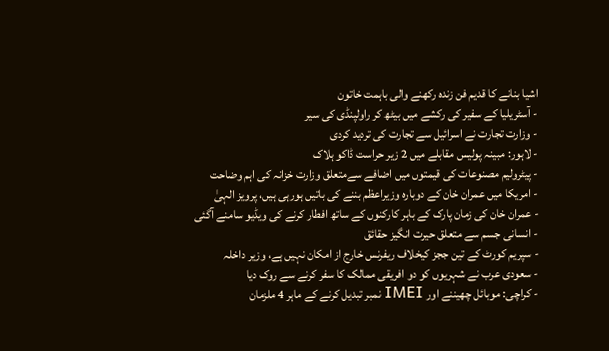اشیا بنانے کا قدیم فن زندہ رکھنے والی باہمت خاتون
- آسٹریلیا کے سفیر کی رکشے میں بیٹھ کر راولپنڈی کی سیر
- وزارت تجارت نے اسرائیل سے تجارت کی تردید کردی
- لاہور: مبینہ پولیس مقابلے میں 2 زیر حراست ڈاکو ہلاک
- پیٹرولیم مصنوعات کی قیمتوں میں اضافے سےمتعلق وزارت خزانہ کی اہم وضاحت
- امریکا میں عمران خان کے دوبارہ وزیراعظم بننے کی باتیں ہورہی ہیں، پرویز الہیٰ
- عمران خان کی زمان پارک کے باہر کارکنوں کے ساتھ افطار کرنے کی ویڈیو سامنے آگئی
- انسانی جسم سے متعلق حیرت انگیز حقائق
- سپریم کورٹ کے تین ججز کیخلاف ریفرنس خارج از امکان نہیں ہے، وزیر داخلہ
- سعودی عرب نے شہریوں کو دو افریقی ممالک کا سفر کرنے سے روک دیا
- کراچی: موبائل چھیننے اور IMEI نمبر تبدیل کرنے کے ماہر 4 ملزمان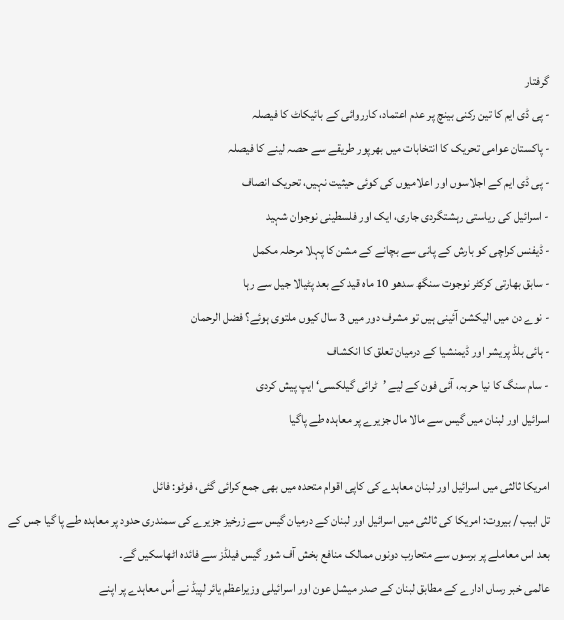گرفتار
- پی ڈی ایم کا تین رکنی بینچ پر عدم اعتماد، کارروائی کے بائیکاٹ کا فیصلہ
- پاکستان عوامی تحریک کا انتخابات میں بھرپور طریقے سے حصہ لینے کا فیصلہ
- پی ڈی ایم کے اجلاسوں اور اعلامیوں کی کوئی حیثیت نہیں، تحریک انصاف
- اسرائیل کی ریاستی رہشتگردی جاری، ایک اور فلسطینی نوجوان شہید
- ڈیفنس کراچی کو بارش کے پانی سے بچانے کے مشن کا پہلا مرحلہ مکمل
- سابق بھارتی کرکٹر نوجوت سنگھ سدھو 10 ماہ قید کے بعد پٹیالا جیل سے رہا
- نوے دن میں الیکشن آئینی ہیں تو مشرف دور میں 3 سال کیوں ملتوی ہوئے؟ فضل الرحمان
- ہائی بلڈ پریشر اور ڈیمنشیا کے درمیان تعلق کا انکشاف
- سام سنگ کا نیا حربہ، آئی فون کے لیے ’ٹرائی گیلکسی‘ ایپ پیش کردی
اسرائیل اور لبنان میں گیس سے مالا مال جزیرے پر معاہدہ طے پاگیا

امریکا ثالثی میں اسرائیل اور لبنان معاہدے کی کاپی اقوام متحدہ میں بھی جمع کرائی گئی، فوٹو: فائل
تل ابیب / بیروت: امریکا کی ثالثی میں اسرائیل اور لبنان کے درمیان گیس سے زرخیز جزیرے کی سمندری حدود پر معاہدہ طے پا گیا جس کے بعد اس معاملے پر برسوں سے متحارب دونوں ممالک منافع بخش آف شور گیس فیلڈز سے فائدہ اٹھاسکیں گے۔
عالمی خبر رساں ادارے کے مطابق لبنان کے صدر میشل عون اور اسرائیلی وزیراعظم یائر لپیڈ نے اُس معاہدے پر اپنے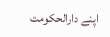اپنے دارالحکومت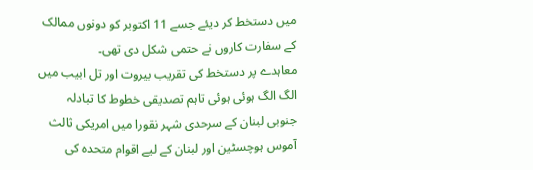میں دستخط کر دیئے جسے 11 اکتوبر کو دونوں ممالک کے سفارت کاروں نے حتمی شکل دی تھی۔
معاہدے پر دستخط کی تقریب بیروت اور تل ابیب میں الگ الگ ہوئی ہوئی تاہم تصدیقی خطوط کا تبادلہ جنوبی لبنان کے سرحدی شہر نقورا میں امریکی ثالث آموس ہوچسٹین اور لبنان کے لیے اقوام متحدہ کی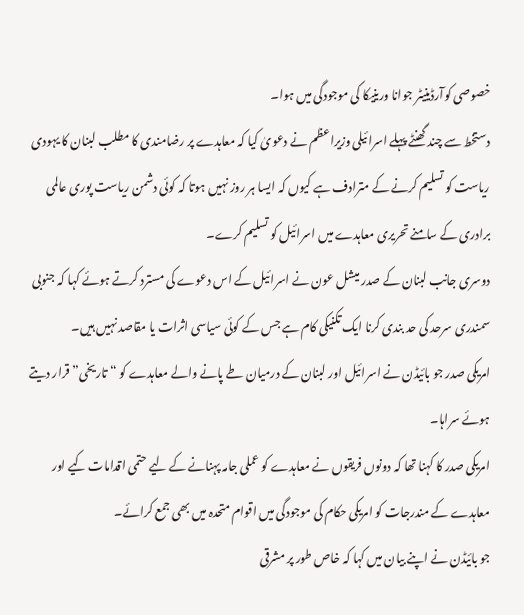خصوصی کوآرڈینیٹر جوانا ورینیکا کی موجودگی میں ہوا۔
دستخط سے چند گھنٹے پہلے اسرائیلی وزیراعظم نے دعویٰ کیا کہ معاہدے پر رضامندی کا مطلب لبنان کا یہودی ریاست کو تسلیم کرنے کے مترادف ہے کیوں کہ ایسا ہر روز نہیں ہوتا کہ کوئی دشمن ریاست پوری عالمی برادری کے سامنے تحریری معاہدے میں اسرائیل کو تسلیم کرے۔
دوسری جانب لبنان کے صدر میشل عون نے اسرائیل کے اس دعوے کی مسترد کرتے ہوئے کہا کہ جنوبی سمندری سرحد کی حد بندی کرنا ایک تکنیکی کام ہے جس کے کوئی سیاسی اثرات یا مقاصد نہیں ہیں۔
امریکی صدر جو بائیڈن نے اسرائیل اور لبنان کے درمیان طے پانے والے معاہدے کو “تاریخی” قرار دیتے ہوئے سراہا۔
امریکی صدر کا کہنا تھا کہ دونوں فریقوں نے معاہدے کو عملی جامہ پہنانے کے لیے حتمی اقدامات کیے اور معاہدے کے مندرجات کو امریکی حکام کی موجودگی میں اقوام متحدہ میں بھی جمع کرائے۔
جو بائیڈن نے اپنے بیان میں کہا کہ خاص طور پر مشرقی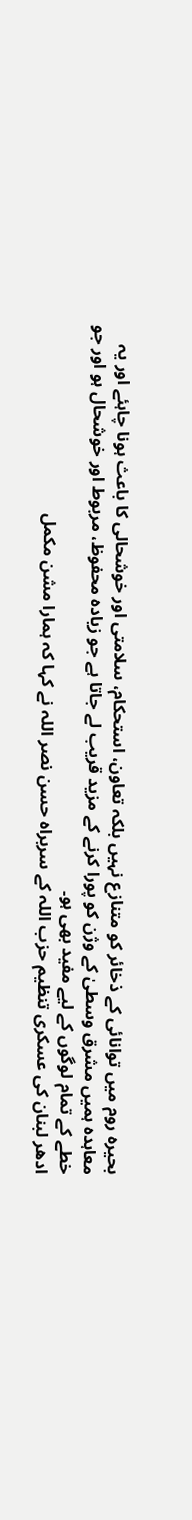بحیرہ روم میں توانائی کے ذخائر کو متنازع نہیں بلکہ تعاون، استحکام، سلامتی اور خوشحالی کا باعث ہونا چاہئے اور یہ معاہدہ ہمیں مشرق وسطیٰ کے وژن کو پورا کرنے کے مزید قریب لے جاتا ہے جو زیادہ محفوظ، مربوط اور خوشحال ہو اور جو خطے کے تمام لوگوں کے لیے مفید بھی ہو۔
ادھر لبنان کی عسکری تنظیم حزب اللہ کے سربراہ حسن نصر اللہ نے کہا کہ ہمارا مشن مکمل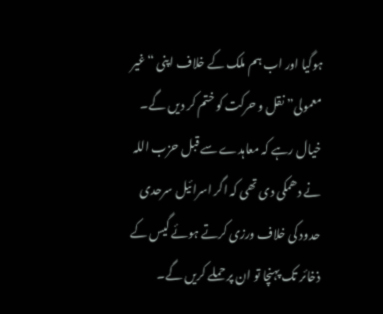ہوگیا اور اب ہم ملک کے خلاف اپنی “غیر معمولی” نقل و حرکت کو ختم کر دیں گے۔
خیال رہے کہ معاہدے سے قبل حزب اللہ نے دھمکی دی تھی کہ اگر اسرائیل سرحدی حدود کی خلاف ورزی کرتے ہوئے گیس کے ذخائر تک پہنچا تو ان پر حملے کریں گے۔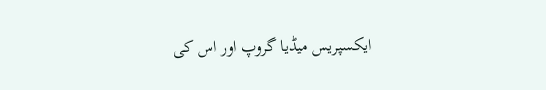ایکسپریس میڈیا گروپ اور اس کی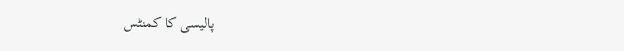پالیسی کا کمنٹس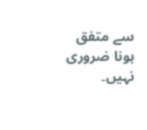سے متفق ہونا ضروری نہیں۔